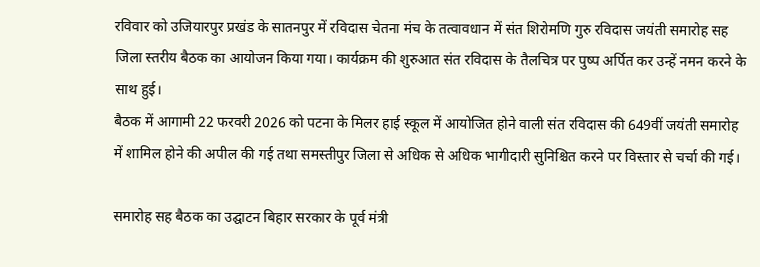रविवार को उजियारपुर प्रखंड के सातनपुर में रविदास चेतना मंच के तत्वावधान में संत शिरोमणि गुरु रविदास जयंती समारोह सह जिला स्तरीय बैठक का आयोजन किया गया। कार्यक्रम की शुरुआत संत रविदास के तैलचित्र पर पुष्प अर्पित कर उन्हें नमन करने के साथ हुई।
बैठक में आगामी 22 फरवरी 2026 को पटना के मिलर हाई स्कूल में आयोजित होने वाली संत रविदास की 649वीं जयंती समारोह में शामिल होने की अपील की गई तथा समस्तीपुर जिला से अधिक से अधिक भागीदारी सुनिश्चित करने पर विस्तार से चर्चा की गई।

समारोह सह बैठक का उद्घाटन बिहार सरकार के पूर्व मंत्री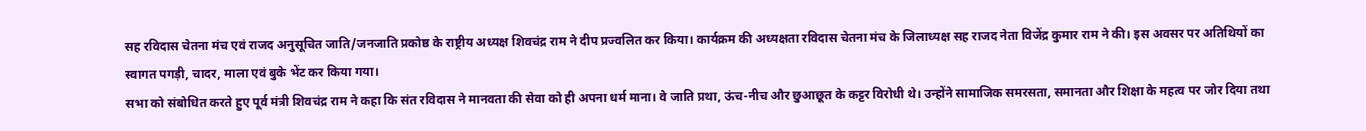सह रविदास चेतना मंच एवं राजद अनुसूचित जाति/जनजाति प्रकोष्ठ के राष्ट्रीय अध्यक्ष शिवचंद्र राम ने दीप प्रज्वलित कर किया। कार्यक्रम की अध्यक्षता रविदास चेतना मंच के जिलाध्यक्ष सह राजद नेता विजेंद्र कुमार राम ने की। इस अवसर पर अतिथियों का स्वागत पगड़ी, चादर, माला एवं बुके भेंट कर किया गया।
सभा को संबोधित करते हुए पूर्व मंत्री शिवचंद्र राम ने कहा कि संत रविदास ने मानवता की सेवा को ही अपना धर्म माना। वे जाति प्रथा, ऊंच-नीच और छुआछूत के कट्टर विरोधी थे। उन्होंने सामाजिक समरसता, समानता और शिक्षा के महत्व पर जोर दिया तथा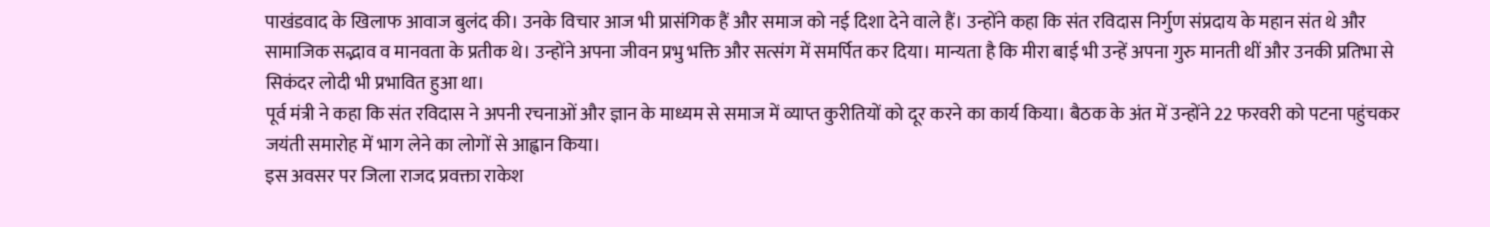पाखंडवाद के खिलाफ आवाज बुलंद की। उनके विचार आज भी प्रासंगिक हैं और समाज को नई दिशा देने वाले हैं। उन्होंने कहा कि संत रविदास निर्गुण संप्रदाय के महान संत थे और सामाजिक सद्भाव व मानवता के प्रतीक थे। उन्होंने अपना जीवन प्रभु भक्ति और सत्संग में समर्पित कर दिया। मान्यता है कि मीरा बाई भी उन्हें अपना गुरु मानती थीं और उनकी प्रतिभा से सिकंदर लोदी भी प्रभावित हुआ था।
पूर्व मंत्री ने कहा कि संत रविदास ने अपनी रचनाओं और ज्ञान के माध्यम से समाज में व्याप्त कुरीतियों को दूर करने का कार्य किया। बैठक के अंत में उन्होंने 22 फरवरी को पटना पहुंचकर जयंती समारोह में भाग लेने का लोगों से आह्वान किया।
इस अवसर पर जिला राजद प्रवक्ता राकेश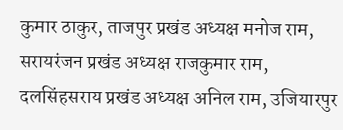कुमार ठाकुर, ताजपुर प्रखंड अध्यक्ष मनोज राम, सरायरंजन प्रखंड अध्यक्ष राजकुमार राम, दलसिंहसराय प्रखंड अध्यक्ष अनिल राम, उजियारपुर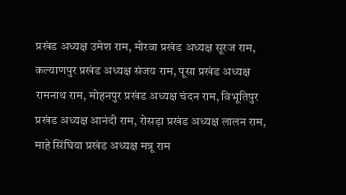प्रखंड अध्यक्ष उमेश राम, मोरवा प्रखंड अध्यक्ष सूरज राम, कल्याणपुर प्रखंड अध्यक्ष संजय राम, पूसा प्रखंड अध्यक्ष रामनाथ राम, मोहनपुर प्रखंड अध्यक्ष चंदन राम, विभूतिपुर प्रखंड अध्यक्ष आनंदी राम, रोसड़ा प्रखंड अध्यक्ष लालन राम, माहे सिंघिया प्रखंड अध्यक्ष मन्नू राम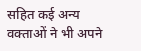सहित कई अन्य वक्ताओं ने भी अपने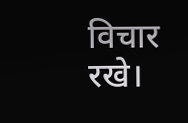विचार रखे।